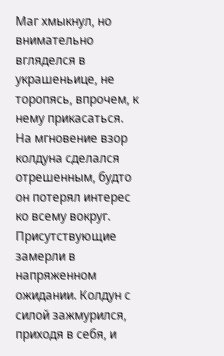Маг хмыкнул, но внимательно вгляделся в украшеньице, не торопясь, впрочем, к нему прикасаться. На мгновение взор колдуна сделался отрешенным, будто он потерял интерес ко всему вокруг. Присутствующие замерли в напряженном ожидании. Колдун с силой зажмурился, приходя в себя, и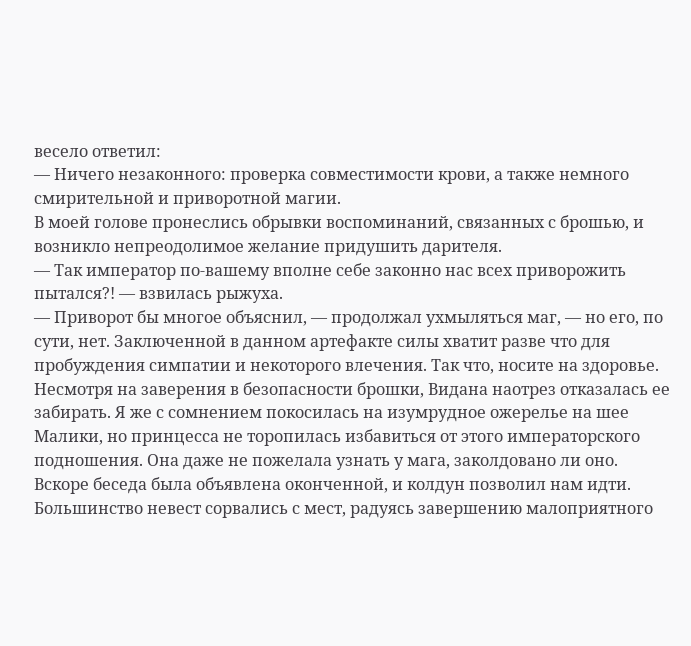весело ответил:
— Ничего незаконного: проверка совместимости крови, а также немного смирительной и приворотной магии.
В моей голове пронеслись обрывки воспоминаний, связанных с брошью, и возникло непреодолимое желание придушить дарителя.
— Так император по-вашему вполне себе законно нас всех приворожить пытался?! — взвилась рыжуха.
— Приворот бы многое объяснил, — продолжал ухмыляться маг, — но его, по сути, нет. Заключенной в данном артефакте силы хватит разве что для пробуждения симпатии и некоторого влечения. Так что, носите на здоровье.
Несмотря на заверения в безопасности брошки, Видана наотрез отказалась ее забирать. Я же с сомнением покосилась на изумрудное ожерелье на шее Малики, но принцесса не торопилась избавиться от этого императорского подношения. Она даже не пожелала узнать у мага, заколдовано ли оно.
Вскоре беседа была объявлена оконченной, и колдун позволил нам идти. Большинство невест сорвались с мест, радуясь завершению малоприятного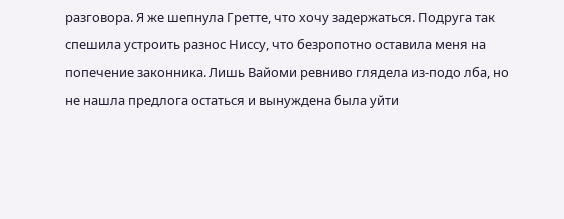разговора. Я же шепнула Гретте, что хочу задержаться. Подруга так спешила устроить разнос Ниссу, что безропотно оставила меня на попечение законника. Лишь Вайоми ревниво глядела из-подо лба, но не нашла предлога остаться и вынуждена была уйти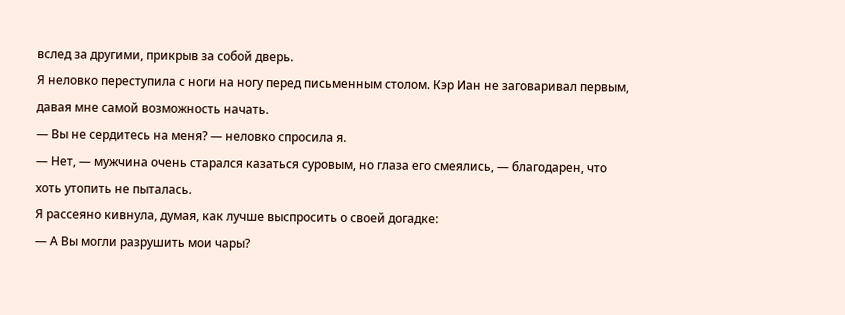вслед за другими, прикрыв за собой дверь.
Я неловко переступила с ноги на ногу перед письменным столом. Кэр Иан не заговаривал первым, давая мне самой возможность начать.
— Вы не сердитесь на меня? — неловко спросила я.
— Нет, — мужчина очень старался казаться суровым, но глаза его смеялись, — благодарен, что хоть утопить не пыталась.
Я рассеяно кивнула, думая, как лучше выспросить о своей догадке:
— А Вы могли разрушить мои чары?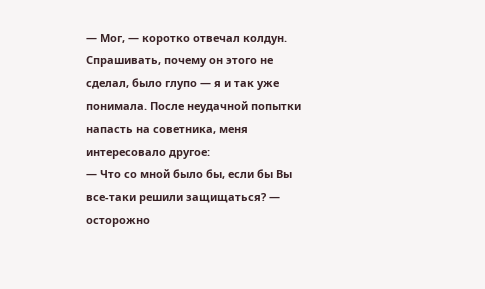— Мог, — коротко отвечал колдун.
Спрашивать, почему он этого не сделал, было глупо — я и так уже понимала. После неудачной попытки напасть на советника, меня интересовало другое:
— Что со мной было бы, если бы Вы все-таки решили защищаться? — осторожно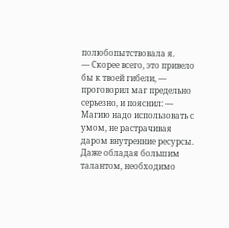полюбопытствовала я.
— Скорее всего, это привело бы к твоей гибели, — проговорил маг предельно серьезно, и пояснил: — Магию надо использовать с умом, не растрачивая даром внутренние ресурсы. Даже обладая большим талантом, необходимо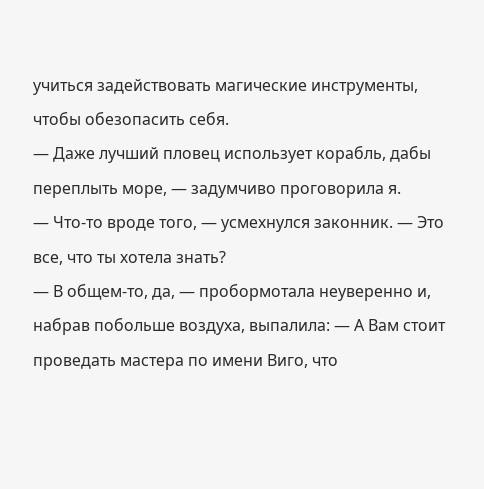учиться задействовать магические инструменты, чтобы обезопасить себя.
— Даже лучший пловец использует корабль, дабы переплыть море, — задумчиво проговорила я.
— Что-то вроде того, — усмехнулся законник. — Это все, что ты хотела знать?
— В общем-то, да, — пробормотала неуверенно и, набрав побольше воздуха, выпалила: — А Вам стоит проведать мастера по имени Виго, что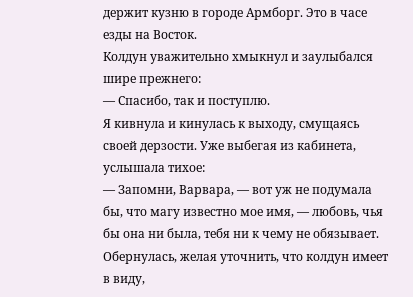держит кузню в городе Армборг. Это в часе езды на Восток.
Колдун уважительно хмыкнул и заулыбался шире прежнего:
— Спасибо, так и поступлю.
Я кивнула и кинулась к выходу, смущаясь своей дерзости. Уже выбегая из кабинета, услышала тихое:
— Запомни, Варвара, — вот уж не подумала бы, что магу известно мое имя, — любовь, чья бы она ни была, тебя ни к чему не обязывает.
Обернулась, желая уточнить, что колдун имеет в виду,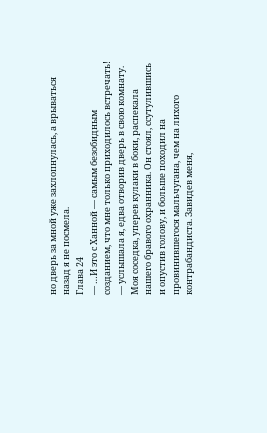но дверь за мной уже захлопнулась, а врываться назад я не посмела.
Глава 24
— …И это с Ханной — самым безобидным созданием, что мне только приходилось встречать! — услышала я, едва отворив дверь в свою комнату.
Моя соседка, уперев кулаки в боки, распекала нашего бравого охранника. Он стоял, ссутулившись и опустив голову, и больше походил на провинившегося мальчугана, чем на лихого контрабандиста. Завидев меня,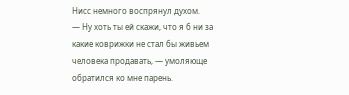Нисс немного воспрянул духом.
— Ну хоть ты ей скажи, что я б ни за какие коврижки не стал бы живьем человека продавать, — умоляюще обратился ко мне парень.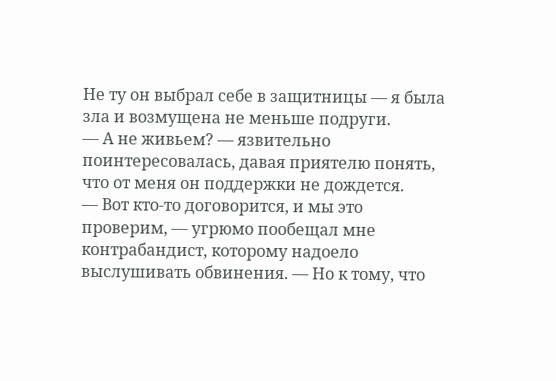Не ту он выбрал себе в защитницы — я была зла и возмущена не меньше подруги.
— А не живьем? — язвительно поинтересовалась, давая приятелю понять, что от меня он поддержки не дождется.
— Вот кто-то договорится, и мы это проверим, — угрюмо пообещал мне контрабандист, которому надоело выслушивать обвинения. — Но к тому, что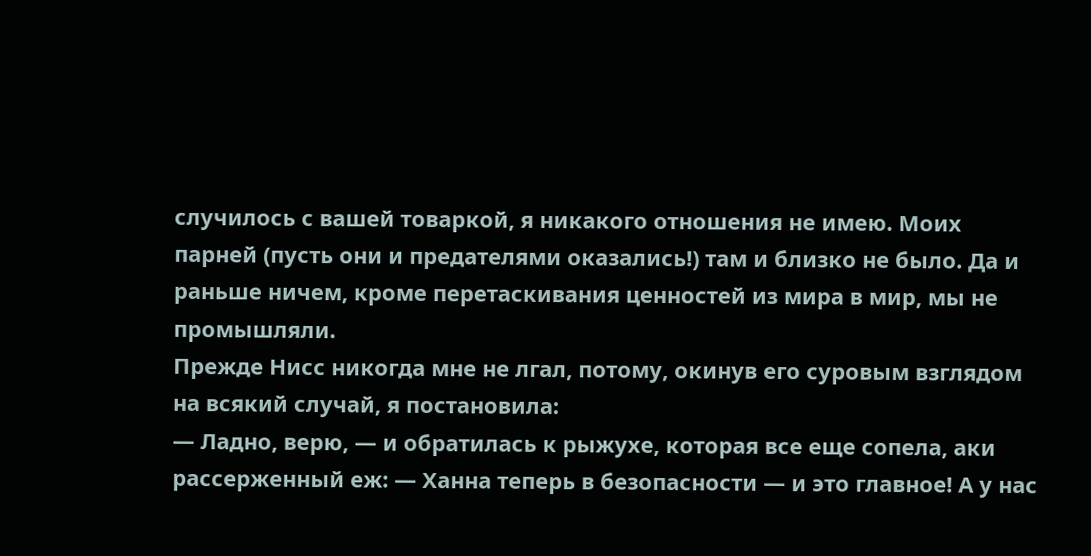случилось с вашей товаркой, я никакого отношения не имею. Моих парней (пусть они и предателями оказались!) там и близко не было. Да и раньше ничем, кроме перетаскивания ценностей из мира в мир, мы не промышляли.
Прежде Нисс никогда мне не лгал, потому, окинув его суровым взглядом на всякий случай, я постановила:
— Ладно, верю, — и обратилась к рыжухе, которая все еще сопела, аки рассерженный еж: — Ханна теперь в безопасности — и это главное! А у нас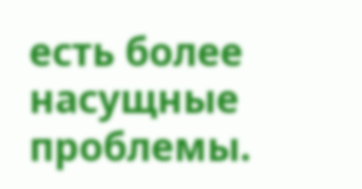есть более насущные проблемы.